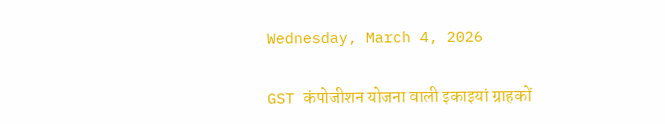Wednesday, March 4, 2026

GST कंपोजीशन योजना वाली इकाइयां ग्राहकों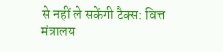से नहीं ले सकेंगी टैक्स: वित्त मंत्रालय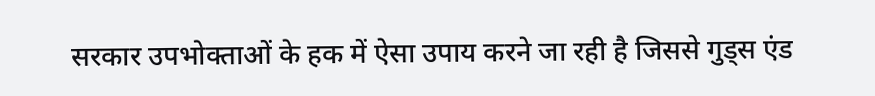सरकार उपभोक्ताओं के हक में ऐसा उपाय करने जा रही है जिससे गुड्स एंड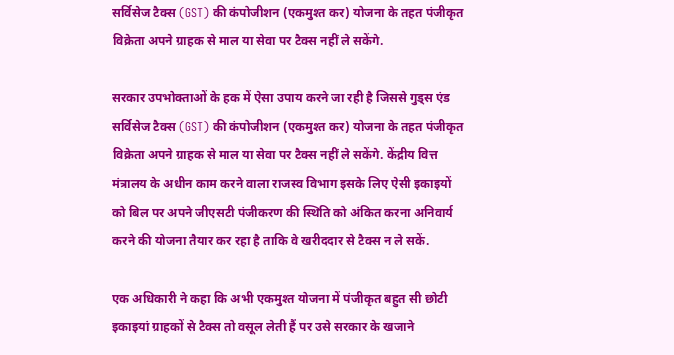सर्विसेज टैक्स (GST) की कंपोजीशन (एकमुश्त कर) योजना के तहत पंजीकृत विक्रेता अपने ग्राहक से माल या सेवा पर टैक्स नहीं ले सकेंगे.

सरकार उपभोक्ताओं के हक में ऐसा उपाय करने जा रही है जिससे गुड्स एंड सर्विसेज टैक्स (GST) की कंपोजीशन (एकमुश्त कर) योजना के तहत पंजीकृत विक्रेता अपने ग्राहक से माल या सेवा पर टैक्स नहीं ले सकेंगे. केंद्रीय वित्त मंत्रालय के अधीन काम करने वाला राजस्व विभाग इसके लिए ऐसी इकाइयों को बिल पर अपने जीएसटी पंजीकरण की स्थिति को अंकित करना अनिवार्य करने की योजना तैयार कर रहा है ताकि वे खरीददार से टैक्स न ले सकें.

एक अधिकारी ने कहा कि अभी एकमुश्त योजना में पंजीकृत बहुत सी छोटी इकाइयां ग्राहकों से टैक्स तो वसूल लेती हैं पर उसे सरकार के खजाने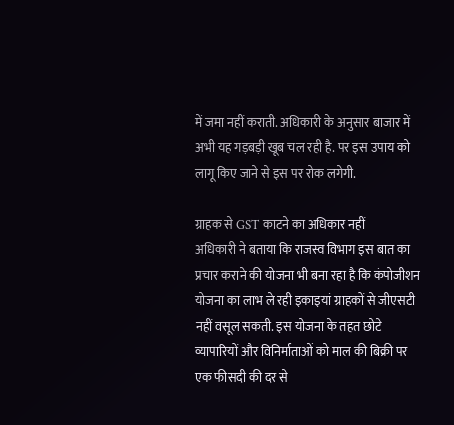में जमा नहीं कराती. अधिकारी के अनुसार बाजार में अभी यह गड़बड़ी खूब चल रही है. पर इस उपाय को लागू किए जाने से इस पर रोक लगेगी.

ग्राहक से GST काटने का अधिकार नहीं
अधिकारी ने बताया कि राजस्व विभाग इस बात का प्रचार कराने की योजना भी बना रहा है कि कंपोजीशन योजना का लाभ ले रही इकाइयां ग्राहकों से जीएसटी नहीं वसूल सकती. इस योजना के तहत छोटे व्यापारियों और विनिर्माताओं को माल की बिक्री पर एक फीसदी की दर से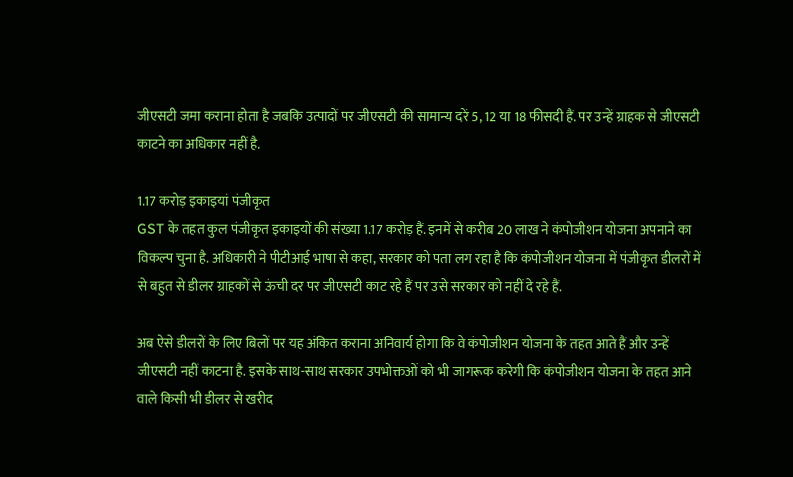जीएसटी जमा कराना होता है जबकि उत्पादों पर जीएसटी की सामान्य दरें 5, 12 या 18 फीसदी हैं. पर उन्हें ग्राहक से जीएसटी काटने का अधिकार नहीं है.

1.17 करोड़ इकाइयां पंजीकृत
GST के तहत कुल पंजीकृत इकाइयों की संख्या 1.17 करोड़ हैं. इनमें से करीब 20 लाख ने कंपोजीशन योजना अपनाने का विकल्प चुना है. अधिकारी ने पीटीआई भाषा से कहा, सरकार को पता लग रहा है कि कंपोजीशन योजना में पंजीकृत डीलरों में से बहुत से डीलर ग्राहकों से ऊंची दर पर जीएसटी काट रहे हैं पर उसे सरकार को नहीं दे रहे हैं.

अब ऐसे डीलरों के लिए बिलों पर यह अंकित कराना अनिवार्य होगा कि वे कंपोजीशन योजना के तहत आते हैं और उन्हें जीएसटी नहीं काटना है. इसके साथ-साथ सरकार उपभोक्तओं को भी जागरूक करेगी कि कंपोजीशन योजना के तहत आने वाले किसी भी डीलर से खरीद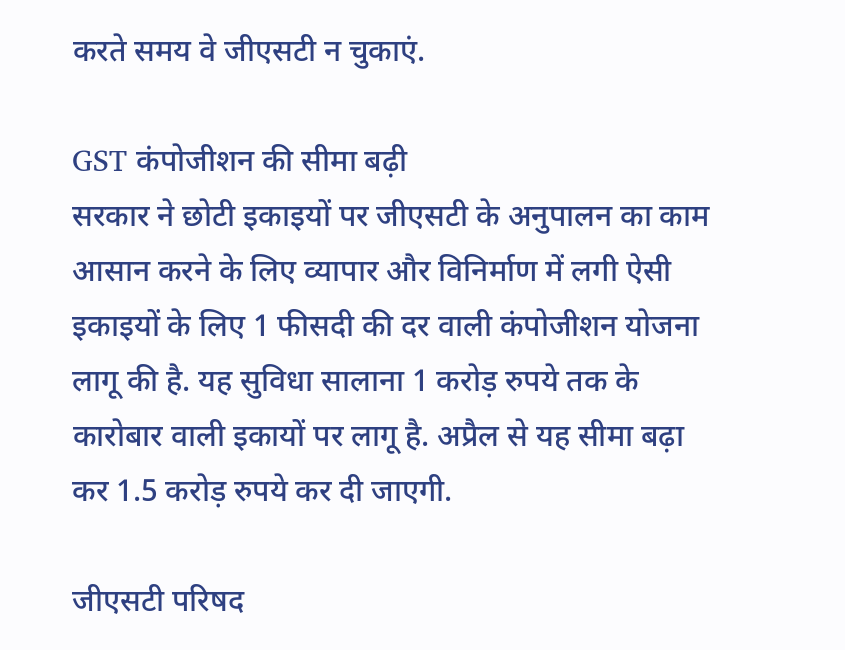करते समय वे जीएसटी न चुकाएं.

GST कंपोजीशन की सीमा बढ़ी
सरकार ने छोटी इकाइयों पर जीएसटी के अनुपालन का काम आसान करने के लिए व्यापार और विनिर्माण में लगी ऐसी इकाइयों के लिए 1 फीसदी की दर वाली कंपोजीशन योजना लागू की है. यह सुविधा सालाना 1 करोड़ रुपये तक के कारोबार वाली इकायों पर लागू है. अप्रैल से यह सीमा बढ़ा कर 1.5 करोड़ रुपये कर दी जाएगी.

जीएसटी परिषद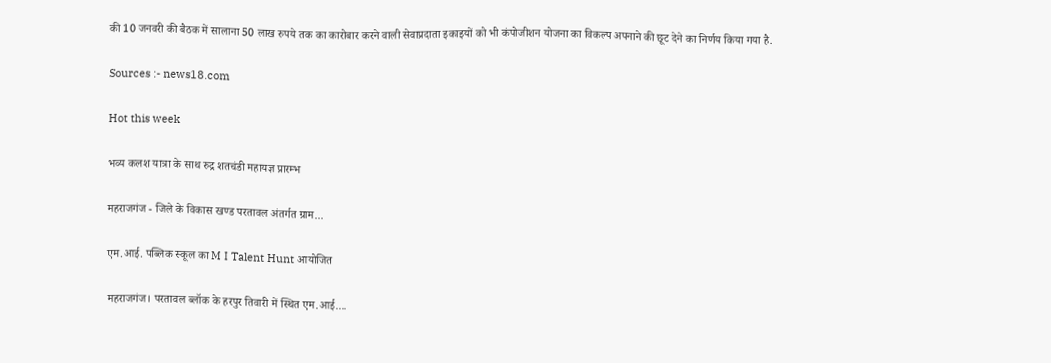की 10 जनवरी की बैठक में सालाना 50 लाख रुपये तक का कारोबार करने वाली सेवाप्रदाता इकाइयों को भी कंपोजीशन योजना का विकल्प अपनाने की छूट देने का निर्णय किया गया है.

Sources :- news18.com

Hot this week

भव्य कलश यात्रा के साथ रुद्र शतचंडी महायज्ञ प्रारम्भ

महराजगंज - जिले के विकास खण्ड परतावल अंतर्गत ग्राम...

एम.आई. पब्लिक स्कूल का M I Talent Hunt आयोजित

महराजगंज। परतावल ब्लॉक के हरपुर तिवारी में स्थित एम.आई....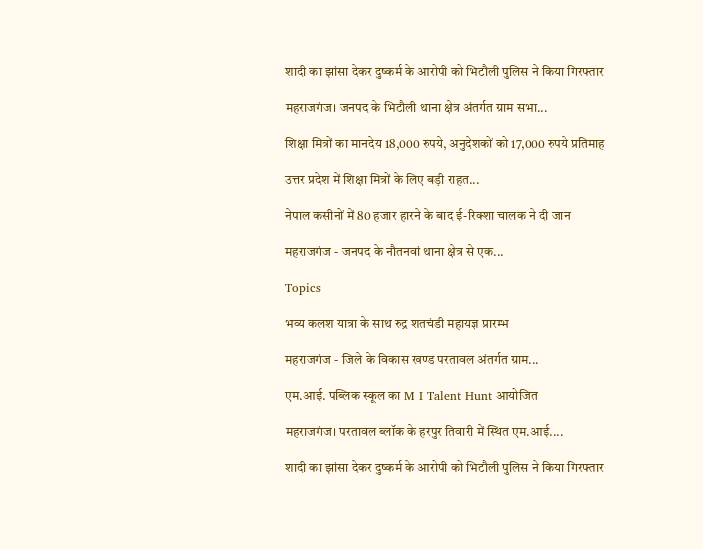शादी का झांसा देकर दुष्कर्म के आरोपी को भिटौली पुलिस ने किया गिरफ्तार

महराजगंज। जनपद के भिटौली थाना क्षेत्र अंतर्गत ग्राम सभा...

शिक्षा मित्रों का मानदेय 18,000 रुपये, अनुदेशकों को 17,000 रुपये प्रतिमाह

उत्तर प्रदेश में शिक्षा मित्रों के लिए बड़ी राहत...

नेपाल कसीनों में 80 हजार हारने के बाद ई-रिक्शा चालक ने दी जान

महराजगंज - जनपद के नौतनवां थाना क्षेत्र से एक...

Topics

भव्य कलश यात्रा के साथ रुद्र शतचंडी महायज्ञ प्रारम्भ

महराजगंज - जिले के विकास खण्ड परतावल अंतर्गत ग्राम...

एम.आई. पब्लिक स्कूल का M I Talent Hunt आयोजित

महराजगंज। परतावल ब्लॉक के हरपुर तिवारी में स्थित एम.आई....

शादी का झांसा देकर दुष्कर्म के आरोपी को भिटौली पुलिस ने किया गिरफ्तार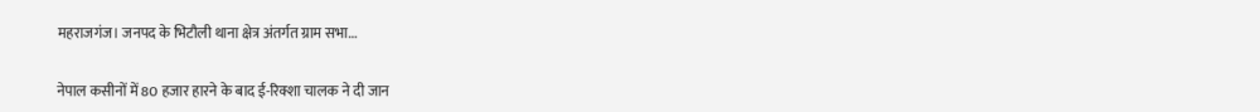महराजगंज। जनपद के भिटौली थाना क्षेत्र अंतर्गत ग्राम सभा...

नेपाल कसीनों में 80 हजार हारने के बाद ई-रिक्शा चालक ने दी जान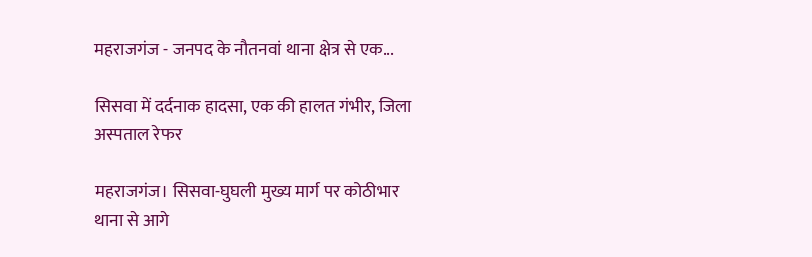महराजगंज - जनपद के नौतनवां थाना क्षेत्र से एक...

सिसवा में दर्दनाक हादसा, एक की हालत गंभीर, जिला अस्पताल रेफर

महराजगंज। सिसवा-घुघली मुख्य मार्ग पर कोठीभार थाना से आगे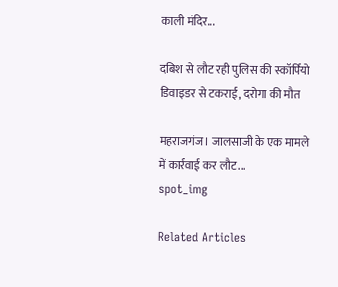काली मंदिर...

दबिश से लौट रही पुलिस की स्कॉर्पियो डिवाइडर से टकराई, दरोगा की मौत

महराजगंज। जालसाजी के एक मामले में कार्रवाई कर लौट...
spot_img

Related Articles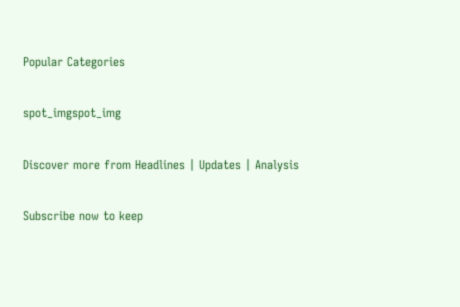Popular Categories

spot_imgspot_img

Discover more from Headlines | Updates | Analysis

Subscribe now to keep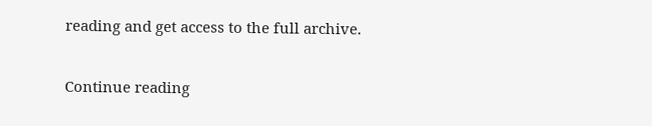reading and get access to the full archive.

Continue reading